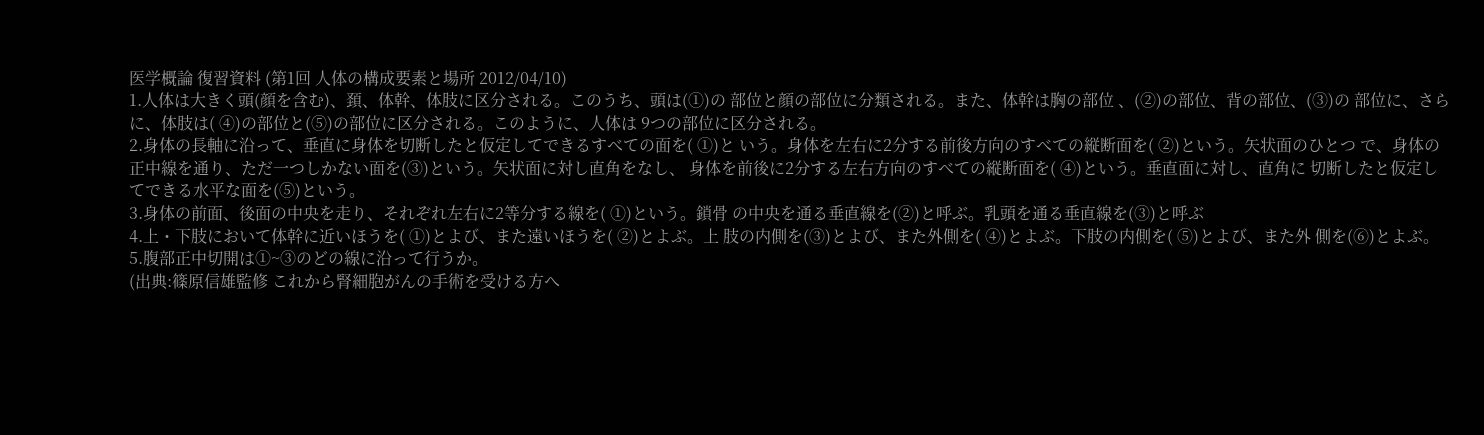医学概論 復習資料 (第1回 人体の構成要素と場所 2012/04/10)
1.人体は大きく頭(顔を含む)、頚、体幹、体肢に区分される。このうち、頭は(①)の 部位と顔の部位に分類される。また、体幹は胸の部位 、(②)の部位、背の部位、(③)の 部位に、さらに、体肢は( ④)の部位と(⑤)の部位に区分される。このように、人体は 9つの部位に区分される。
2.身体の長軸に沿って、垂直に身体を切断したと仮定してできるすべての面を( ①)と いう。身体を左右に2分する前後方向のすべての縦断面を( ②)という。矢状面のひとつ で、身体の正中線を通り、ただ一つしかない面を(③)という。矢状面に対し直角をなし、 身体を前後に2分する左右方向のすべての縦断面を( ④)という。垂直面に対し、直角に 切断したと仮定してできる水平な面を(⑤)という。
3.身体の前面、後面の中央を走り、それぞれ左右に2等分する線を( ①)という。鎖骨 の中央を通る垂直線を(②)と呼ぶ。乳頭を通る垂直線を(③)と呼ぶ
4.上・下肢において体幹に近いほうを( ①)とよび、また遠いほうを( ②)とよぶ。上 肢の内側を(③)とよび、また外側を( ④)とよぶ。下肢の内側を( ⑤)とよび、また外 側を(⑥)とよぶ。
5.腹部正中切開は①~③のどの線に沿って行うか。
(出典:篠原信雄監修 これから腎細胞がんの手術を受ける方へ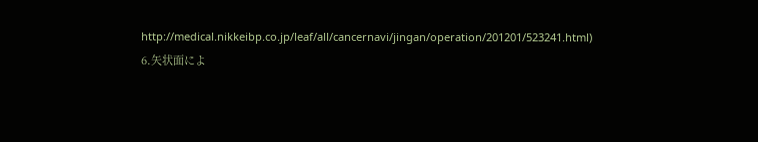http://medical.nikkeibp.co.jp/leaf/all/cancernavi/jingan/operation/201201/523241.html) 6.矢状面によ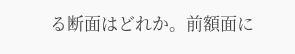る断面はどれか。前額面に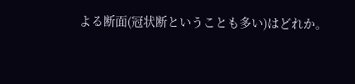よる断面(冠状断ということも多い)はどれか。